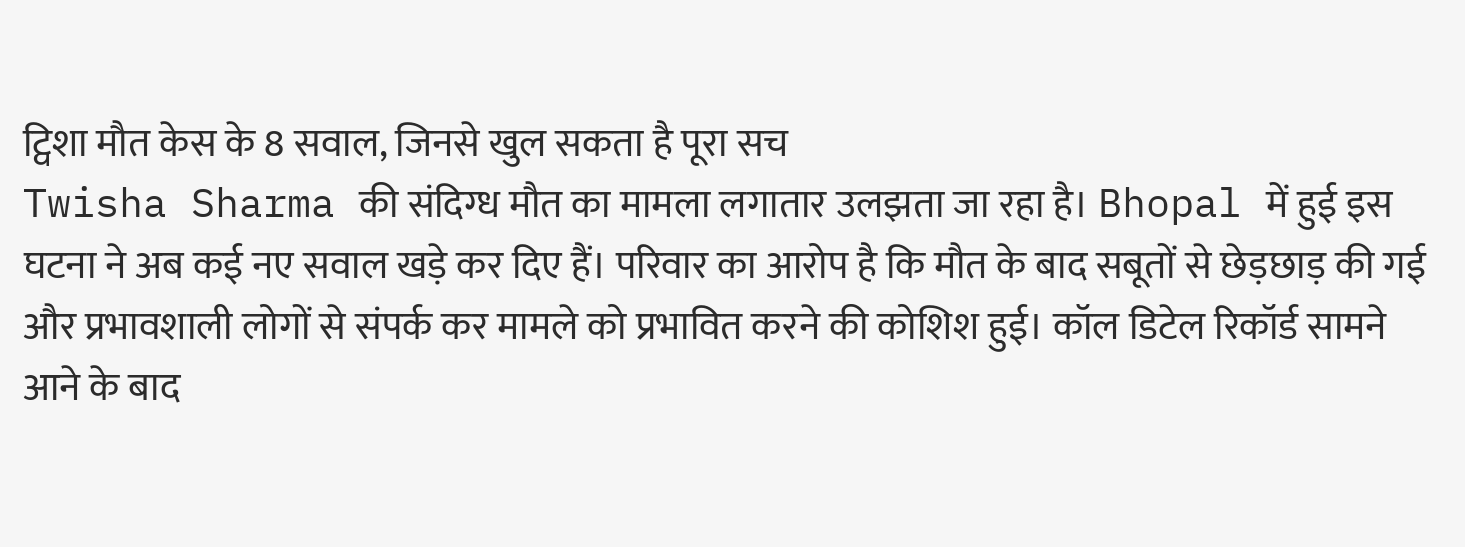ट्विशा मौत केस के 8 सवाल, जिनसे खुल सकता है पूरा सच
Twisha Sharma की संदिग्ध मौत का मामला लगातार उलझता जा रहा है। Bhopal में हुई इस घटना ने अब कई नए सवाल खड़े कर दिए हैं। परिवार का आरोप है कि मौत के बाद सबूतों से छेड़छाड़ की गई और प्रभावशाली लोगों से संपर्क कर मामले को प्रभावित करने की कोशिश हुई। कॉल डिटेल रिकॉर्ड सामने आने के बाद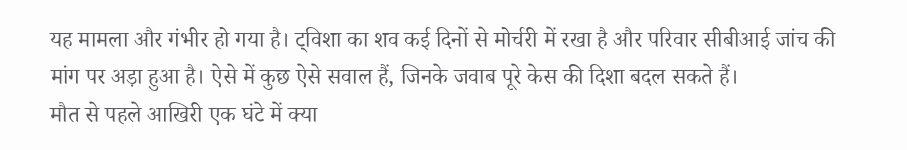यह मामला और गंभीर हो गया है। ट्विशा का शव कई दिनों से मोर्चरी में रखा है और परिवार सीबीआई जांच की मांग पर अड़ा हुआ है। ऐसे में कुछ ऐसे सवाल हैं, जिनके जवाब पूरे केस की दिशा बदल सकते हैं।
मौत से पहले आखिरी एक घंटे में क्या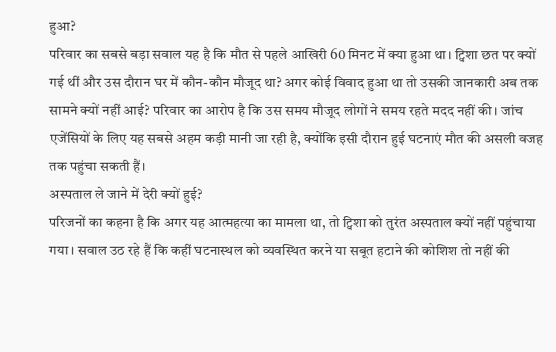हुआ?
परिवार का सबसे बड़ा सवाल यह है कि मौत से पहले आखिरी 60 मिनट में क्या हुआ था। ट्विशा छत पर क्यों गई थीं और उस दौरान घर में कौन-कौन मौजूद था? अगर कोई विवाद हुआ था तो उसकी जानकारी अब तक सामने क्यों नहीं आई? परिवार का आरोप है कि उस समय मौजूद लोगों ने समय रहते मदद नहीं की। जांच एजेंसियों के लिए यह सबसे अहम कड़ी मानी जा रही है, क्योंकि इसी दौरान हुई घटनाएं मौत की असली वजह तक पहुंचा सकती हैं।
अस्पताल ले जाने में देरी क्यों हुई?
परिजनों का कहना है कि अगर यह आत्महत्या का मामला था, तो ट्विशा को तुरंत अस्पताल क्यों नहीं पहुंचाया गया। सवाल उठ रहे हैं कि कहीं घटनास्थल को व्यवस्थित करने या सबूत हटाने की कोशिश तो नहीं की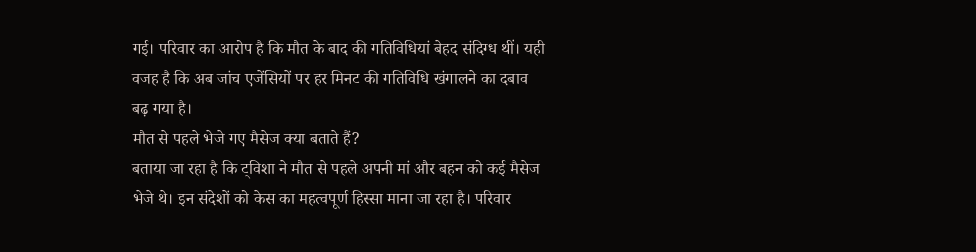गई। परिवार का आरोप है कि मौत के बाद की गतिविधियां बेहद संदिग्ध थीं। यही वजह है कि अब जांच एजेंसियों पर हर मिनट की गतिविधि खंगालने का दबाव बढ़ गया है।
मौत से पहले भेजे गए मैसेज क्या बताते हैं?
बताया जा रहा है कि ट्विशा ने मौत से पहले अपनी मां और बहन को कई मैसेज भेजे थे। इन संदेशों को केस का महत्वपूर्ण हिस्सा माना जा रहा है। परिवार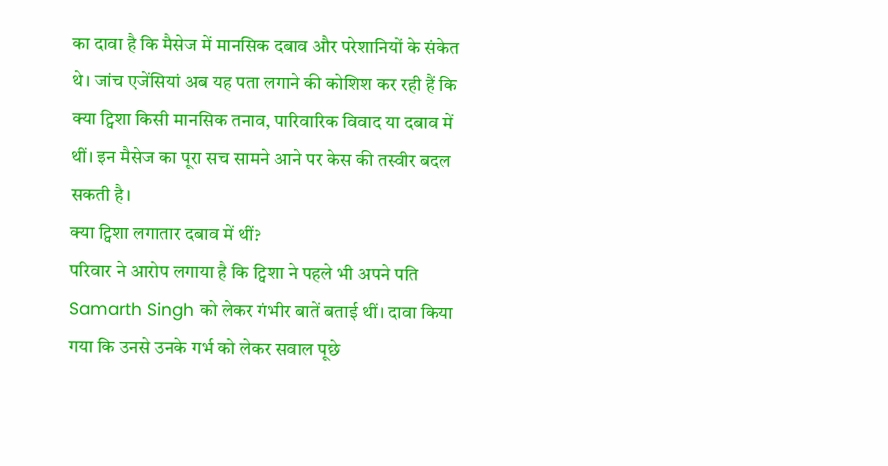का दावा है कि मैसेज में मानसिक दबाव और परेशानियों के संकेत थे। जांच एजेंसियां अब यह पता लगाने की कोशिश कर रही हैं कि क्या ट्विशा किसी मानसिक तनाव, पारिवारिक विवाद या दबाव में थीं। इन मैसेज का पूरा सच सामने आने पर केस की तस्वीर बदल सकती है।
क्या ट्विशा लगातार दबाव में थीं?
परिवार ने आरोप लगाया है कि ट्विशा ने पहले भी अपने पति Samarth Singh को लेकर गंभीर बातें बताई थीं। दावा किया गया कि उनसे उनके गर्भ को लेकर सवाल पूछे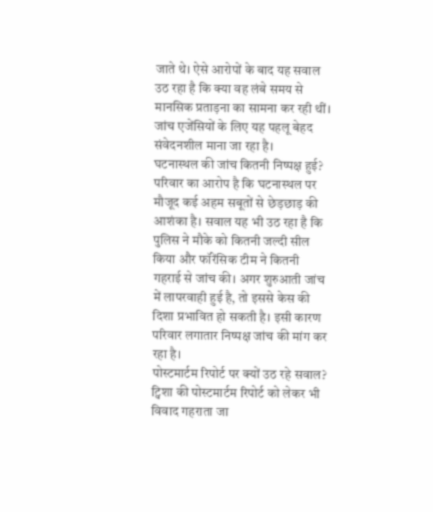जाते थे। ऐसे आरोपों के बाद यह सवाल उठ रहा है कि क्या वह लंबे समय से मानसिक प्रताड़ना का सामना कर रही थीं। जांच एजेंसियों के लिए यह पहलू बेहद संवेदनशील माना जा रहा है।
घटनास्थल की जांच कितनी निष्पक्ष हुई?
परिवार का आरोप है कि घटनास्थल पर मौजूद कई अहम सबूतों से छेड़छाड़ की आशंका है। सवाल यह भी उठ रहा है कि पुलिस ने मौके को कितनी जल्दी सील किया और फॉरेंसिक टीम ने कितनी गहराई से जांच की। अगर शुरुआती जांच में लापरवाही हुई है, तो इससे केस की दिशा प्रभावित हो सकती है। इसी कारण परिवार लगातार निष्पक्ष जांच की मांग कर रहा है।
पोस्टमार्टम रिपोर्ट पर क्यों उठ रहे सवाल?
ट्विशा की पोस्टमार्टम रिपोर्ट को लेकर भी विवाद गहराता जा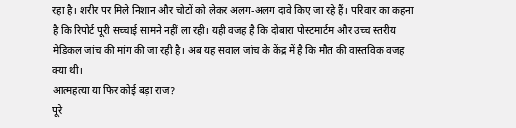रहा है। शरीर पर मिले निशान और चोटों को लेकर अलग-अलग दावे किए जा रहे हैं। परिवार का कहना है कि रिपोर्ट पूरी सच्चाई सामने नहीं ला रही। यही वजह है कि दोबारा पोस्टमार्टम और उच्च स्तरीय मेडिकल जांच की मांग की जा रही है। अब यह सवाल जांच के केंद्र में है कि मौत की वास्तविक वजह क्या थी।
आत्महत्या या फिर कोई बड़ा राज?
पूरे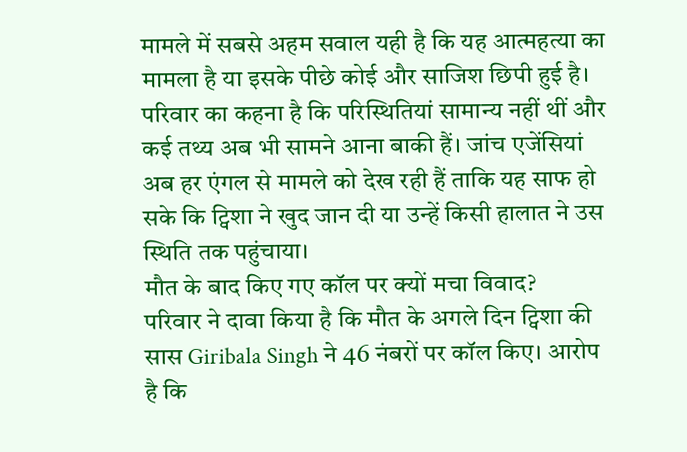मामले में सबसे अहम सवाल यही है कि यह आत्महत्या का मामला है या इसके पीछे कोई और साजिश छिपी हुई है। परिवार का कहना है कि परिस्थितियां सामान्य नहीं थीं और कई तथ्य अब भी सामने आना बाकी हैं। जांच एजेंसियां अब हर एंगल से मामले को देख रही हैं ताकि यह साफ हो सके कि ट्विशा ने खुद जान दी या उन्हें किसी हालात ने उस स्थिति तक पहुंचाया।
मौत के बाद किए गए कॉल पर क्यों मचा विवाद?
परिवार ने दावा किया है कि मौत के अगले दिन ट्विशा की सास Giribala Singh ने 46 नंबरों पर कॉल किए। आरोप है कि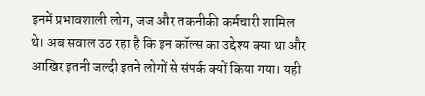इनमें प्रभावशाली लोग, जज और तकनीकी कर्मचारी शामिल थे। अब सवाल उठ रहा है कि इन कॉल्स का उद्देश्य क्या था और आखिर इतनी जल्दी इतने लोगों से संपर्क क्यों किया गया। यही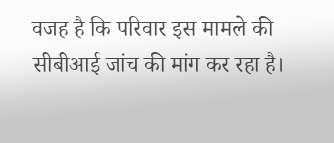वजह है कि परिवार इस मामले की सीबीआई जांच की मांग कर रहा है।